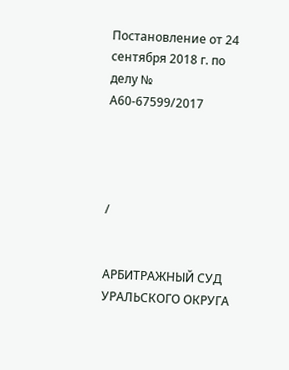Постановление от 24 сентября 2018 г. по делу № А60-67599/2017




/


АРБИТРАЖНЫЙ СУД УРАЛЬСКОГО ОКРУГА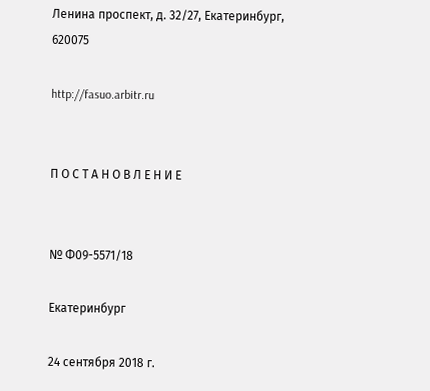Ленина проспект, д. 32/27, Екатеринбург, 620075

http://fasuo.arbitr.ru


П О С Т А Н О В Л Е Н И Е


№ Ф09-5571/18

Екатеринбург

24 сентября 2018 г.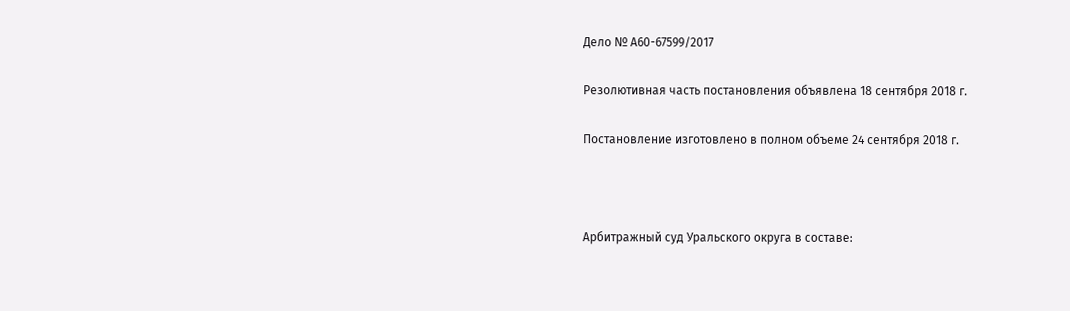Дело № А60-67599/2017

Резолютивная часть постановления объявлена 18 сентября 2018 г.

Постановление изготовлено в полном объеме 24 сентября 2018 г.



Арбитражный суд Уральского округа в составе: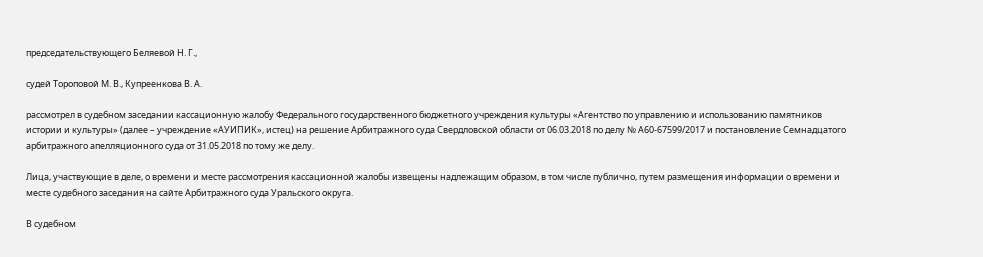председательствующего Беляевой Н. Г.,

судей Тороповой М. В., Купреенкова В. А.

рассмотрел в судебном заседании кассационную жалобу Федерального государственного бюджетного учреждения культуры «Агентство по управлению и использованию памятников истории и культуры» (далее – учреждение «АУИПИК», истец) на решение Арбитражного суда Свердловской области от 06.03.2018 по делу № А60-67599/2017 и постановление Семнадцатого арбитражного апелляционного суда от 31.05.2018 по тому же делу.

Лица, участвующие в деле, о времени и месте рассмотрения кассационной жалобы извещены надлежащим образом, в том числе публично, путем размещения информации о времени и месте судебного заседания на сайте Арбитражного суда Уральского округа.

В судебном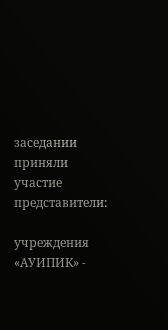заседании приняли участие представители:

учреждения «АУИПИК» -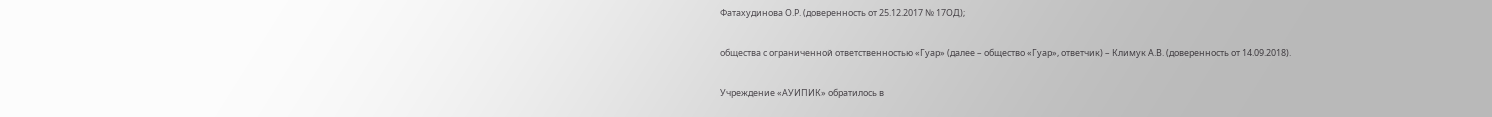Фатахудинова О.Р. (доверенность от 25.12.2017 № 17ОД);

общества с ограниченной ответственностью «Гуар» (далее – общество «Гуар», ответчик) – Климук А.В. (доверенность от 14.09.2018).

Учреждение «АУИПИК» обратилось в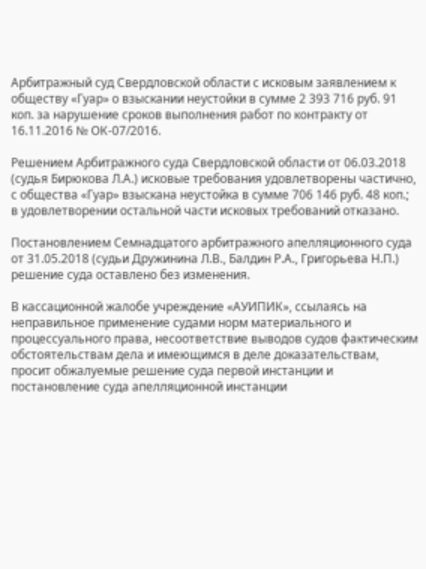Арбитражный суд Свердловской области с исковым заявлением к обществу «Гуар» о взыскании неустойки в сумме 2 393 716 руб. 91 коп. за нарушение сроков выполнения работ по контракту от 16.11.2016 № ОК-07/2016.

Решением Арбитражного суда Свердловской области от 06.03.2018 (судья Бирюкова Л.А.) исковые требования удовлетворены частично, с общества «Гуар» взыскана неустойка в сумме 706 146 руб. 48 коп.; в удовлетворении остальной части исковых требований отказано.

Постановлением Семнадцатого арбитражного апелляционного суда от 31.05.2018 (судьи Дружинина Л.В., Балдин Р.А., Григорьева Н.П.) решение суда оставлено без изменения.

В кассационной жалобе учреждение «АУИПИК», ссылаясь на неправильное применение судами норм материального и процессуального права, несоответствие выводов судов фактическим обстоятельствам дела и имеющимся в деле доказательствам, просит обжалуемые решение суда первой инстанции и постановление суда апелляционной инстанции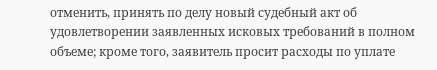отменить, принять по делу новый судебный акт об удовлетворении заявленных исковых требований в полном объеме; кроме того, заявитель просит расходы по уплате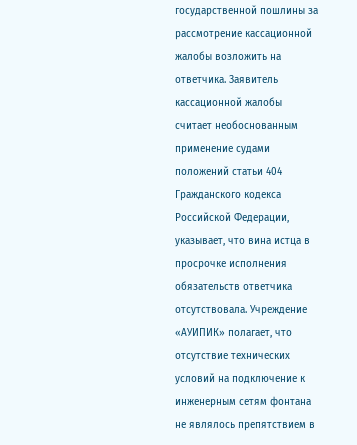государственной пошлины за рассмотрение кассационной жалобы возложить на ответчика. Заявитель кассационной жалобы считает необоснованным применение судами положений статьи 404 Гражданского кодекса Российской Федерации, указывает, что вина истца в просрочке исполнения обязательств ответчика отсутствовала. Учреждение «АУИПИК» полагает, что отсутствие технических условий на подключение к инженерным сетям фонтана не являлось препятствием в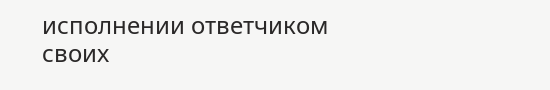исполнении ответчиком своих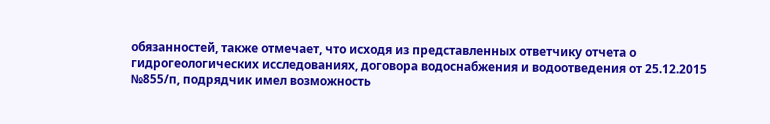обязанностей, также отмечает, что исходя из представленных ответчику отчета о гидрогеологических исследованиях, договора водоснабжения и водоотведения от 25.12.2015 №855/п, подрядчик имел возможность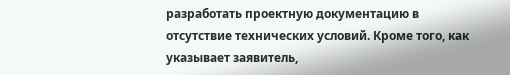разработать проектную документацию в отсутствие технических условий. Кроме того, как указывает заявитель,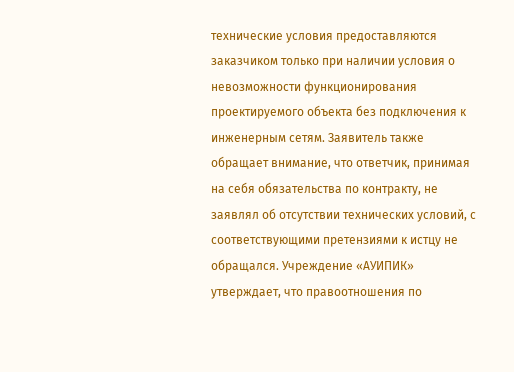технические условия предоставляются заказчиком только при наличии условия о невозможности функционирования проектируемого объекта без подключения к инженерным сетям. Заявитель также обращает внимание, что ответчик, принимая на себя обязательства по контракту, не заявлял об отсутствии технических условий, с соответствующими претензиями к истцу не обращался. Учреждение «АУИПИК» утверждает, что правоотношения по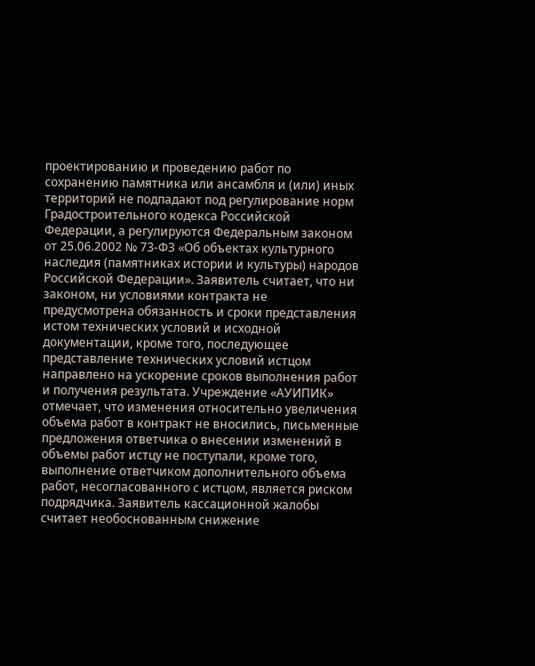проектированию и проведению работ по сохранению памятника или ансамбля и (или) иных территорий не подпадают под регулирование норм Градостроительного кодекса Российской Федерации, а регулируются Федеральным законом от 25.06.2002 № 73-ФЗ «Об объектах культурного наследия (памятниках истории и культуры) народов Российской Федерации». Заявитель считает, что ни законом, ни условиями контракта не предусмотрена обязанность и сроки представления истом технических условий и исходной документации, кроме того, последующее представление технических условий истцом направлено на ускорение сроков выполнения работ и получения результата. Учреждение «АУИПИК» отмечает, что изменения относительно увеличения объема работ в контракт не вносились, письменные предложения ответчика о внесении изменений в объемы работ истцу не поступали, кроме того, выполнение ответчиком дополнительного объема работ, несогласованного с истцом, является риском подрядчика. Заявитель кассационной жалобы считает необоснованным снижение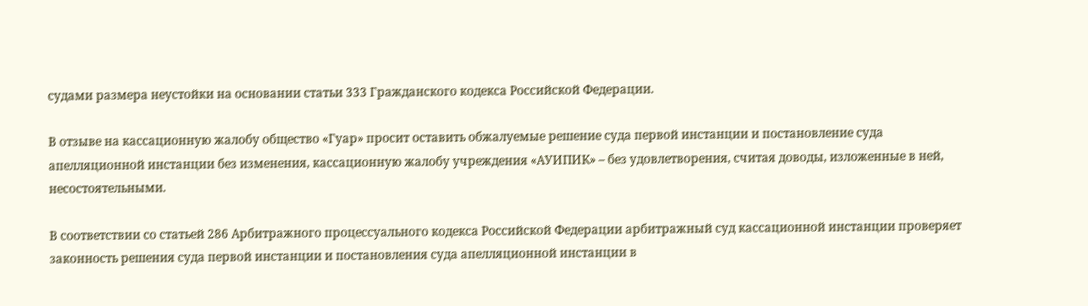судами размера неустойки на основании статьи 333 Гражданского кодекса Российской Федерации.

В отзыве на кассационную жалобу общество «Гуар» просит оставить обжалуемые решение суда первой инстанции и постановление суда апелляционной инстанции без изменения, кассационную жалобу учреждения «АУИПИК» – без удовлетворения, считая доводы, изложенные в ней, несостоятельными.

В соответствии со статьей 286 Арбитражного процессуального кодекса Российской Федерации арбитражный суд кассационной инстанции проверяет законность решения суда первой инстанции и постановления суда апелляционной инстанции в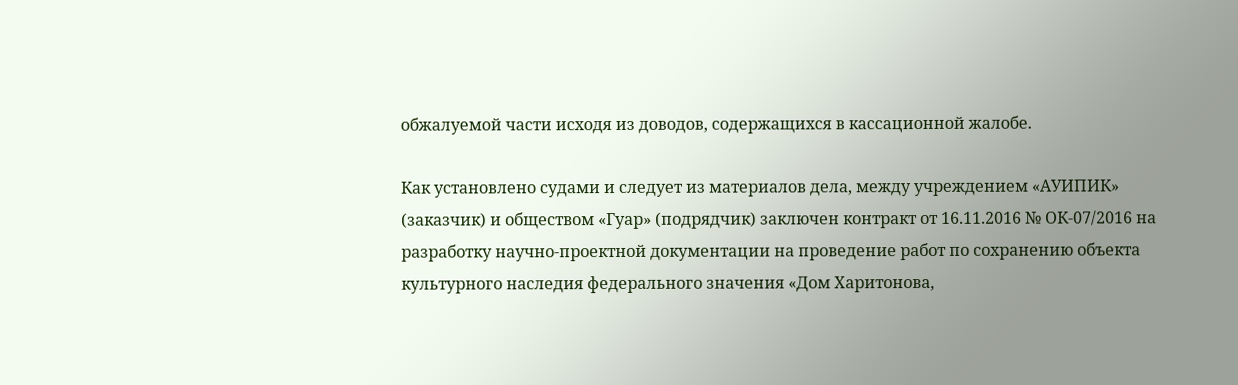обжалуемой части исходя из доводов, содержащихся в кассационной жалобе.

Как установлено судами и следует из материалов дела, между учреждением «АУИПИК» (заказчик) и обществом «Гуар» (подрядчик) заключен контракт от 16.11.2016 № ОК-07/2016 на разработку научно-проектной документации на проведение работ по сохранению объекта культурного наследия федерального значения «Дом Харитонова,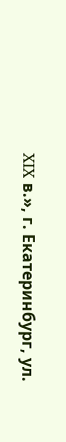XIX в.», г. Екатеринбург, ул.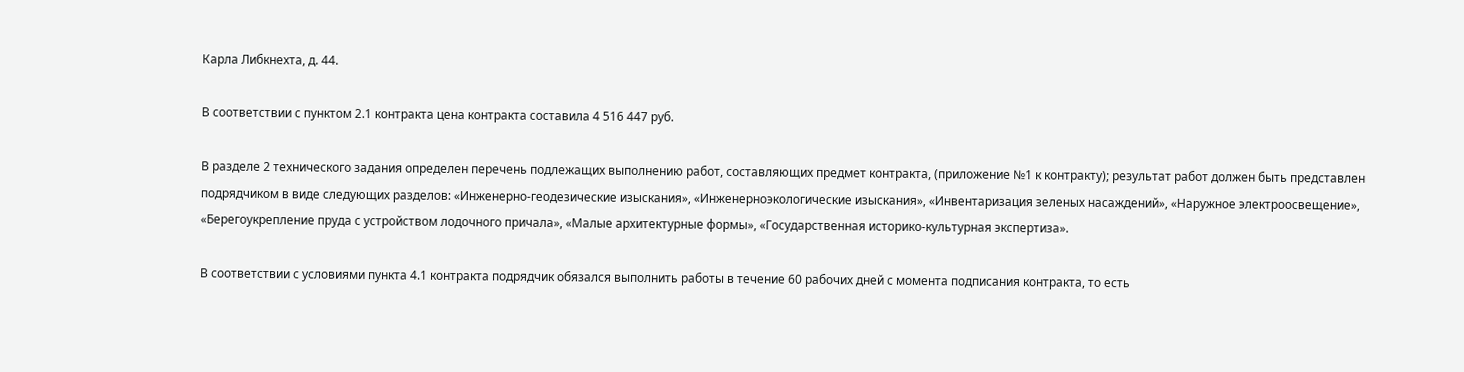Карла Либкнехта, д. 44.

В соответствии с пунктом 2.1 контракта цена контракта составила 4 516 447 руб.

В разделе 2 технического задания определен перечень подлежащих выполнению работ, составляющих предмет контракта, (приложение №1 к контракту); результат работ должен быть представлен подрядчиком в виде следующих разделов: «Инженерно-геодезические изыскания», «Инженерноэкологические изыскания», «Инвентаризация зеленых насаждений», «Наружное электроосвещение», «Берегоукрепление пруда с устройством лодочного причала», «Малые архитектурные формы», «Государственная историко-культурная экспертиза».

В соответствии с условиями пункта 4.1 контракта подрядчик обязался выполнить работы в течение 60 рабочих дней с момента подписания контракта, то есть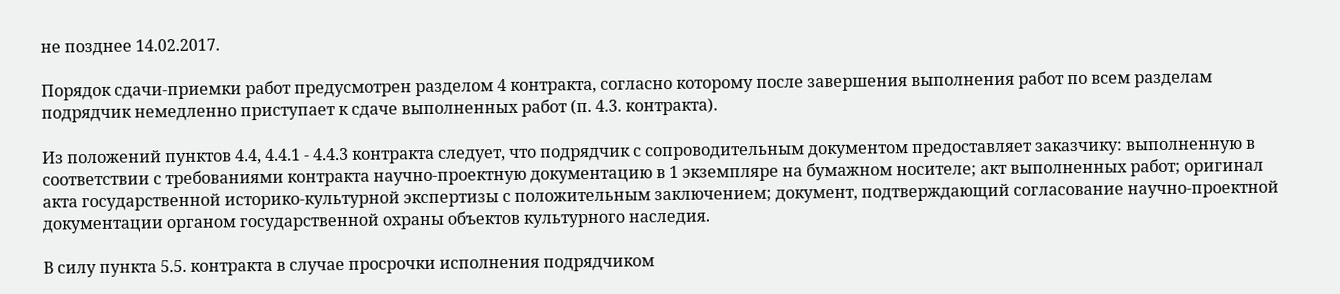не позднее 14.02.2017.

Порядок сдачи-приемки работ предусмотрен разделом 4 контракта, согласно которому после завершения выполнения работ по всем разделам подрядчик немедленно приступает к сдаче выполненных работ (п. 4.3. контракта).

Из положений пунктов 4.4, 4.4.1 - 4.4.3 контракта следует, что подрядчик с сопроводительным документом предоставляет заказчику: выполненную в соответствии с требованиями контракта научно-проектную документацию в 1 экземпляре на бумажном носителе; акт выполненных работ; оригинал акта государственной историко-культурной экспертизы с положительным заключением; документ, подтверждающий согласование научно-проектной документации органом государственной охраны объектов культурного наследия.

В силу пункта 5.5. контракта в случае просрочки исполнения подрядчиком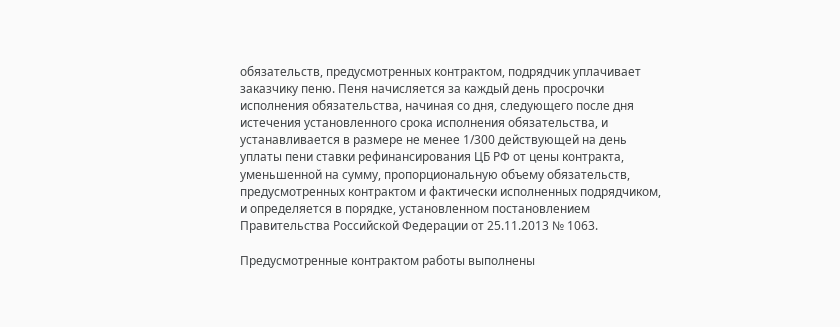обязательств, предусмотренных контрактом, подрядчик уплачивает заказчику пеню. Пеня начисляется за каждый день просрочки исполнения обязательства, начиная со дня, следующего после дня истечения установленного срока исполнения обязательства, и устанавливается в размере не менее 1/300 действующей на день уплаты пени ставки рефинансирования ЦБ РФ от цены контракта, уменьшенной на сумму, пропорциональную объему обязательств, предусмотренных контрактом и фактически исполненных подрядчиком, и определяется в порядке, установленном постановлением Правительства Российской Федерации от 25.11.2013 № 1063.

Предусмотренные контрактом работы выполнены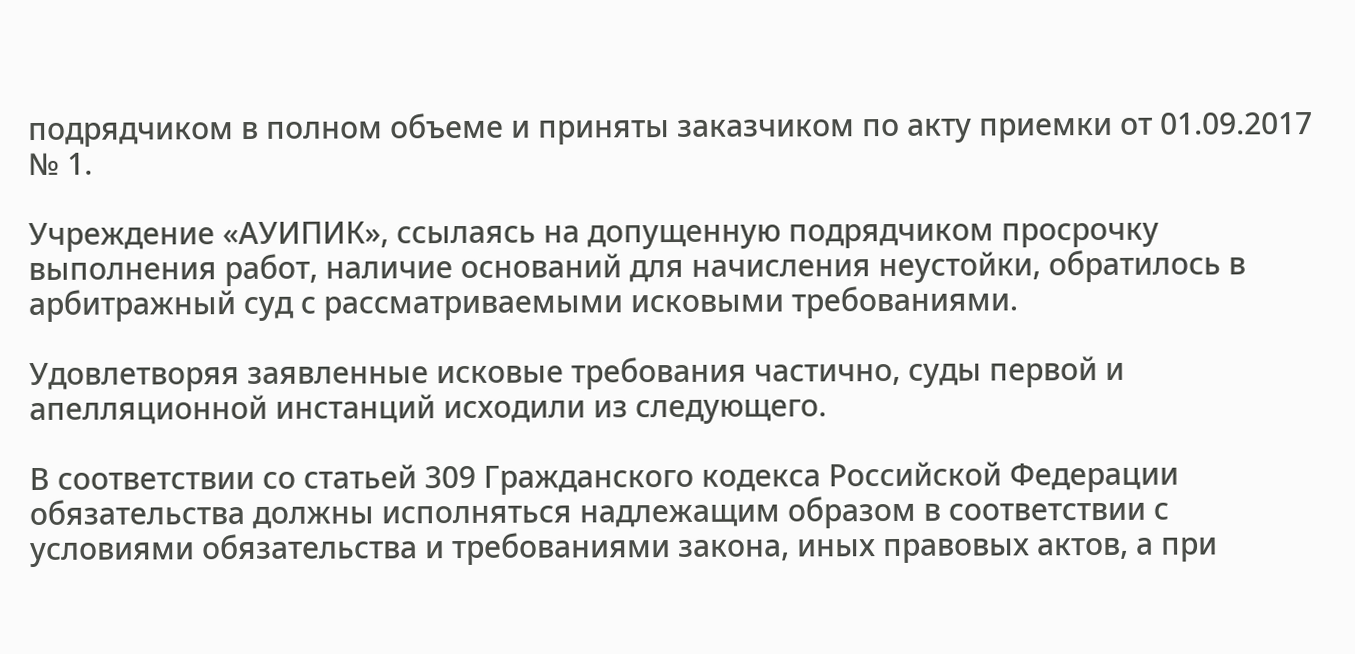подрядчиком в полном объеме и приняты заказчиком по акту приемки от 01.09.2017 № 1.

Учреждение «АУИПИК», ссылаясь на допущенную подрядчиком просрочку выполнения работ, наличие оснований для начисления неустойки, обратилось в арбитражный суд с рассматриваемыми исковыми требованиями.

Удовлетворяя заявленные исковые требования частично, суды первой и апелляционной инстанций исходили из следующего.

В соответствии со статьей 309 Гражданского кодекса Российской Федерации обязательства должны исполняться надлежащим образом в соответствии с условиями обязательства и требованиями закона, иных правовых актов, а при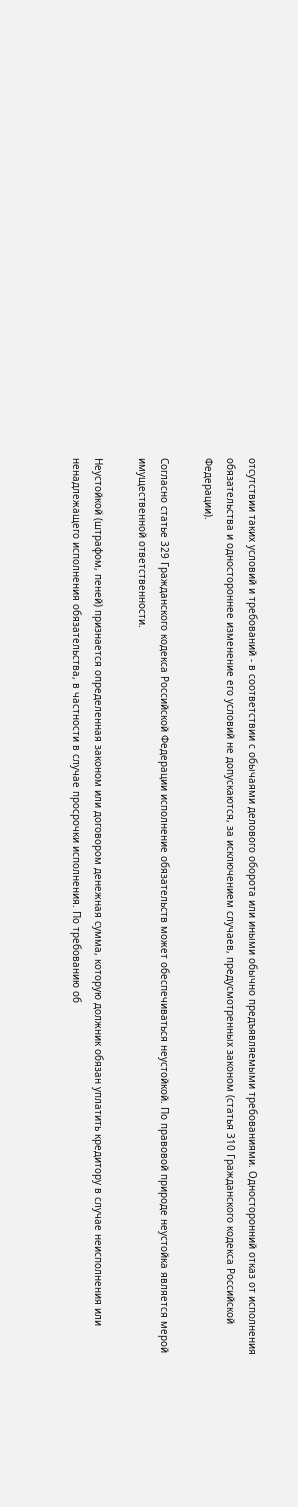отсутствии таких условий и требований - в соответствии с обычаями делового оборота или иными обычно предъявляемыми требованиями. Односторонний отказ от исполнения обязательства и одностороннее изменение его условий не допускаются, за исключением случаев, предусмотренных законом (статья 310 Гражданского кодекса Российской Федерации).

Согласно статье 329 Гражданского кодекса Российской Федерации исполнение обязательств может обеспечиваться неустойкой. По правовой природе неустойка является мерой имущественной ответственности.

Неустойкой (штрафом, пеней) признается определенная законом или договором денежная сумма, которую должник обязан уплатить кредитору в случае неисполнения или ненадлежащего исполнения обязательства, в частности в случае просрочки исполнения. По требованию об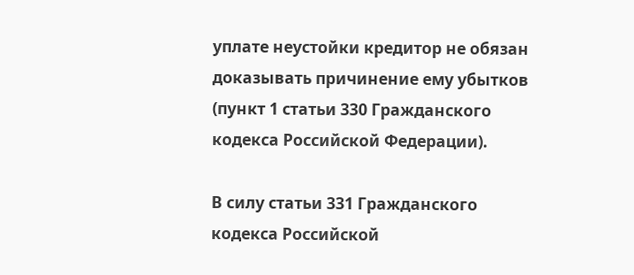уплате неустойки кредитор не обязан доказывать причинение ему убытков (пункт 1 статьи 330 Гражданского кодекса Российской Федерации).

В силу статьи 331 Гражданского кодекса Российской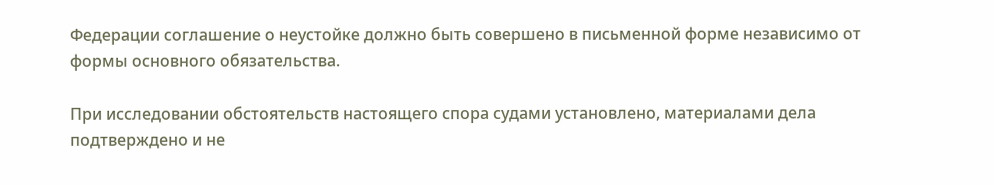Федерации соглашение о неустойке должно быть совершено в письменной форме независимо от формы основного обязательства.

При исследовании обстоятельств настоящего спора судами установлено, материалами дела подтверждено и не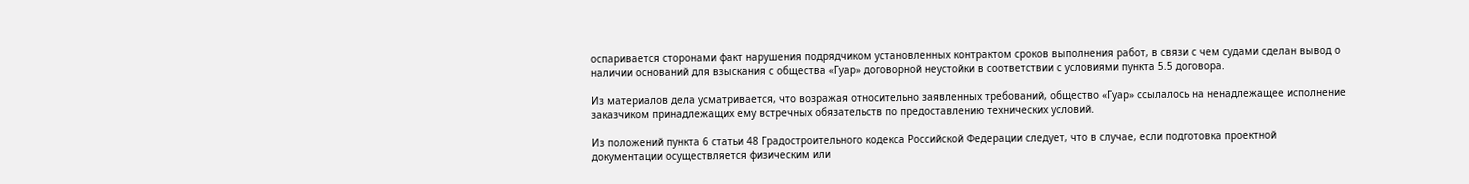оспаривается сторонами факт нарушения подрядчиком установленных контрактом сроков выполнения работ, в связи с чем судами сделан вывод о наличии оснований для взыскания с общества «Гуар» договорной неустойки в соответствии с условиями пункта 5.5 договора.

Из материалов дела усматривается, что возражая относительно заявленных требований, общество «Гуар» ссылалось на ненадлежащее исполнение заказчиком принадлежащих ему встречных обязательств по предоставлению технических условий.

Из положений пункта 6 статьи 48 Градостроительного кодекса Российской Федерации следует, что в случае, если подготовка проектной документации осуществляется физическим или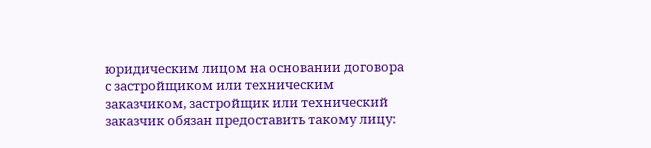юридическим лицом на основании договора с застройщиком или техническим заказчиком, застройщик или технический заказчик обязан предоставить такому лицу: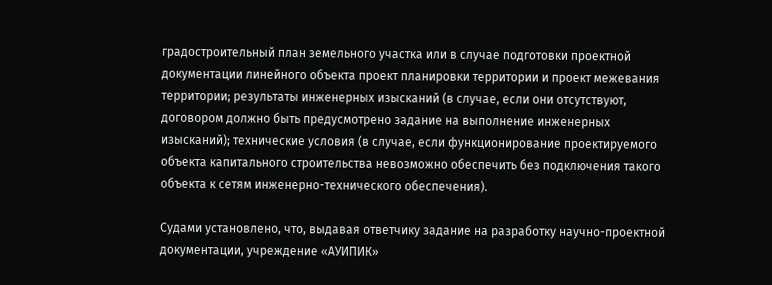градостроительный план земельного участка или в случае подготовки проектной документации линейного объекта проект планировки территории и проект межевания территории; результаты инженерных изысканий (в случае, если они отсутствуют, договором должно быть предусмотрено задание на выполнение инженерных изысканий); технические условия (в случае, если функционирование проектируемого объекта капитального строительства невозможно обеспечить без подключения такого объекта к сетям инженерно-технического обеспечения).

Судами установлено, что, выдавая ответчику задание на разработку научно-проектной документации, учреждение «АУИПИК»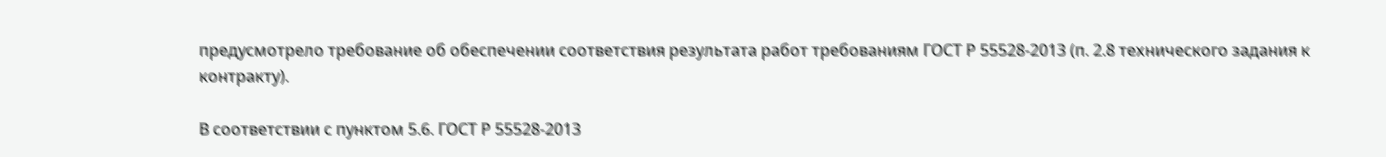предусмотрело требование об обеспечении соответствия результата работ требованиям ГОСТ Р 55528-2013 (п. 2.8 технического задания к контракту).

В соответствии с пунктом 5.6. ГОСТ Р 55528-2013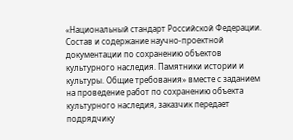«Национальный стандарт Российской Федерации. Состав и содержание научно-проектной документации по сохранению объектов культурного наследия. Памятники истории и культуры. Общие требования» вместе с заданием на проведение работ по сохранению объекта культурного наследия, заказчик передает подрядчику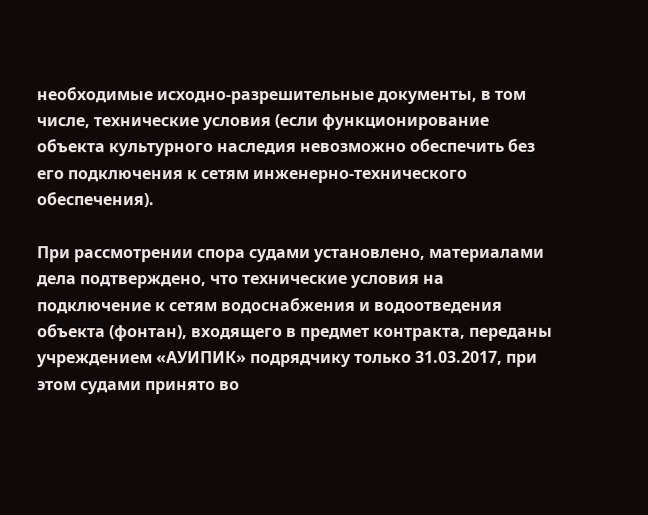необходимые исходно-разрешительные документы, в том числе, технические условия (если функционирование объекта культурного наследия невозможно обеспечить без его подключения к сетям инженерно-технического обеспечения).

При рассмотрении спора судами установлено, материалами дела подтверждено, что технические условия на подключение к сетям водоснабжения и водоотведения объекта (фонтан), входящего в предмет контракта, переданы учреждением «АУИПИК» подрядчику только 31.03.2017, при этом судами принято во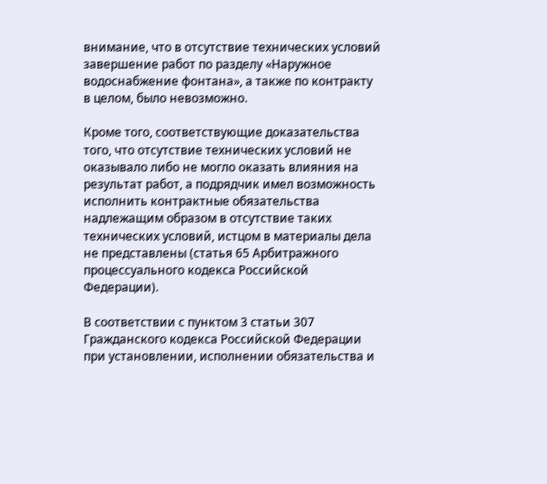внимание, что в отсутствие технических условий завершение работ по разделу «Наружное водоснабжение фонтана», а также по контракту в целом, было невозможно.

Кроме того, соответствующие доказательства того, что отсутствие технических условий не оказывало либо не могло оказать влияния на результат работ, а подрядчик имел возможность исполнить контрактные обязательства надлежащим образом в отсутствие таких технических условий, истцом в материалы дела не представлены (статья 65 Арбитражного процессуального кодекса Российской Федерации).

В соответствии с пунктом 3 статьи 307 Гражданского кодекса Российской Федерации при установлении, исполнении обязательства и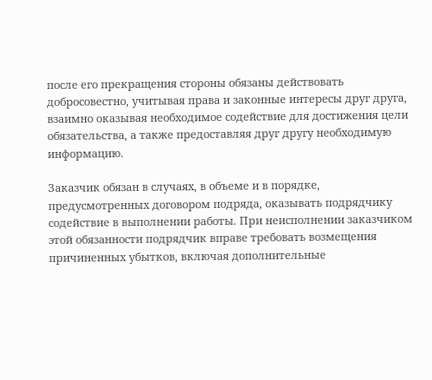после его прекращения стороны обязаны действовать добросовестно, учитывая права и законные интересы друг друга, взаимно оказывая необходимое содействие для достижения цели обязательства, а также предоставляя друг другу необходимую информацию.

Заказчик обязан в случаях, в объеме и в порядке, предусмотренных договором подряда, оказывать подрядчику содействие в выполнении работы. При неисполнении заказчиком этой обязанности подрядчик вправе требовать возмещения причиненных убытков, включая дополнительные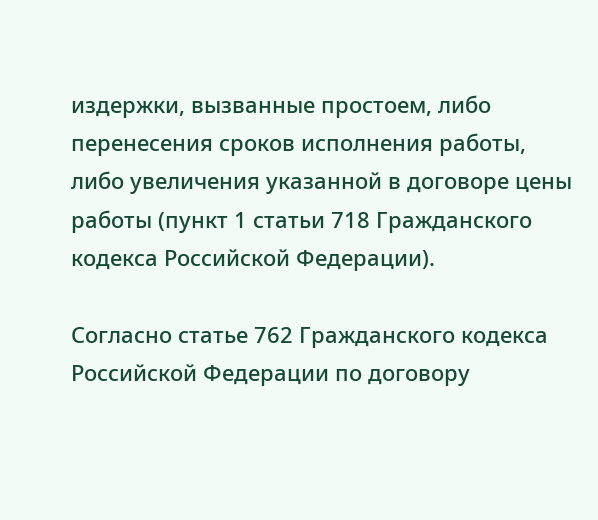издержки, вызванные простоем, либо перенесения сроков исполнения работы, либо увеличения указанной в договоре цены работы (пункт 1 статьи 718 Гражданского кодекса Российской Федерации).

Согласно статье 762 Гражданского кодекса Российской Федерации по договору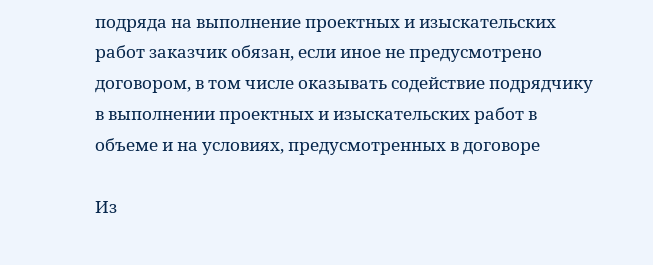подряда на выполнение проектных и изыскательских работ заказчик обязан, если иное не предусмотрено договором, в том числе оказывать содействие подрядчику в выполнении проектных и изыскательских работ в объеме и на условиях, предусмотренных в договоре

Из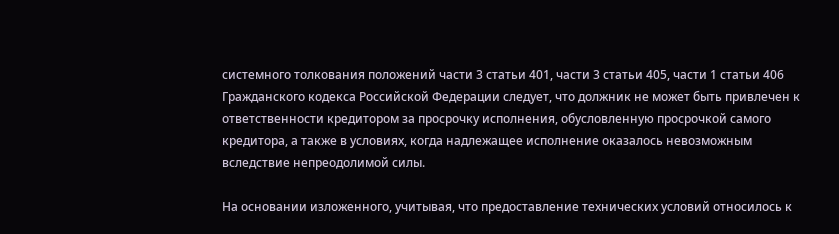системного толкования положений части 3 статьи 401, части 3 статьи 405, части 1 статьи 406 Гражданского кодекса Российской Федерации следует, что должник не может быть привлечен к ответственности кредитором за просрочку исполнения, обусловленную просрочкой самого кредитора, а также в условиях, когда надлежащее исполнение оказалось невозможным вследствие непреодолимой силы.

На основании изложенного, учитывая, что предоставление технических условий относилось к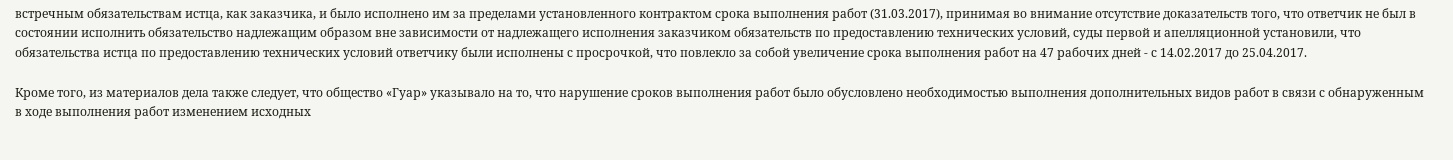встречным обязательствам истца, как заказчика, и было исполнено им за пределами установленного контрактом срока выполнения работ (31.03.2017), принимая во внимание отсутствие доказательств того, что ответчик не был в состоянии исполнить обязательство надлежащим образом вне зависимости от надлежащего исполнения заказчиком обязательств по предоставлению технических условий, суды первой и апелляционной установили, что обязательства истца по предоставлению технических условий ответчику были исполнены с просрочкой, что повлекло за собой увеличение срока выполнения работ на 47 рабочих дней - с 14.02.2017 до 25.04.2017.

Кроме того, из материалов дела также следует, что общество «Гуар» указывало на то, что нарушение сроков выполнения работ было обусловлено необходимостью выполнения дополнительных видов работ в связи с обнаруженным в ходе выполнения работ изменением исходных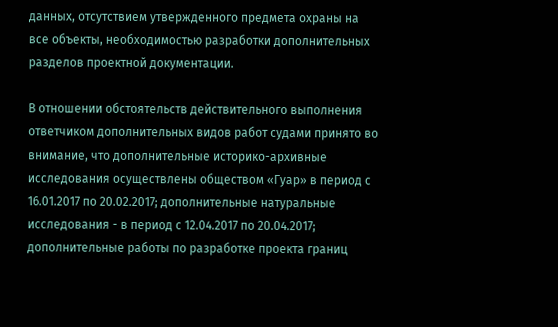данных, отсутствием утвержденного предмета охраны на все объекты, необходимостью разработки дополнительных разделов проектной документации.

В отношении обстоятельств действительного выполнения ответчиком дополнительных видов работ судами принято во внимание, что дополнительные историко-архивные исследования осуществлены обществом «Гуар» в период с 16.01.2017 по 20.02.2017; дополнительные натуральные исследования - в период с 12.04.2017 по 20.04.2017; дополнительные работы по разработке проекта границ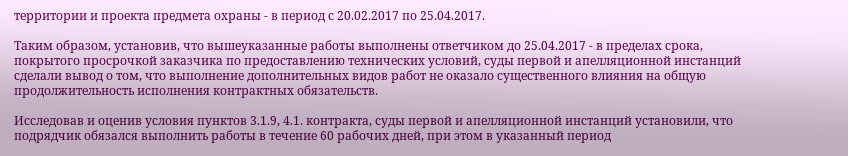территории и проекта предмета охраны - в период с 20.02.2017 по 25.04.2017.

Таким образом, установив, что вышеуказанные работы выполнены ответчиком до 25.04.2017 - в пределах срока, покрытого просрочкой заказчика по предоставлению технических условий, суды первой и апелляционной инстанций сделали вывод о том, что выполнение дополнительных видов работ не оказало существенного влияния на общую продолжительность исполнения контрактных обязательств.

Исследовав и оценив условия пунктов 3.1.9, 4.1. контракта, суды первой и апелляционной инстанций установили, что подрядчик обязался выполнить работы в течение 60 рабочих дней, при этом в указанный период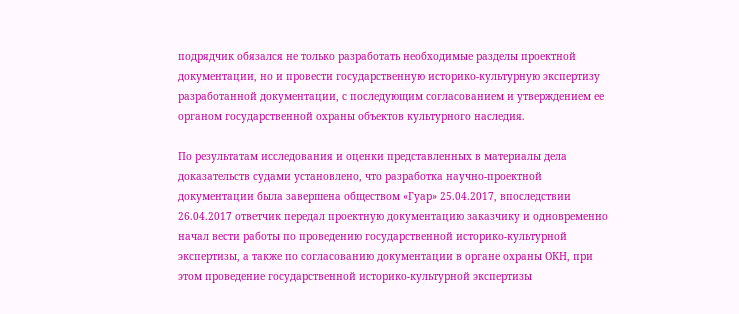подрядчик обязался не только разработать необходимые разделы проектной документации, но и провести государственную историко-культурную экспертизу разработанной документации, с последующим согласованием и утверждением ее органом государственной охраны объектов культурного наследия.

По результатам исследования и оценки представленных в материалы дела доказательств судами установлено, что разработка научно-проектной документации была завершена обществом «Гуар» 25.04.2017, впоследствии 26.04.2017 ответчик передал проектную документацию заказчику и одновременно начал вести работы по проведению государственной историко-культурной экспертизы, а также по согласованию документации в органе охраны ОКН, при этом проведение государственной историко-культурной экспертизы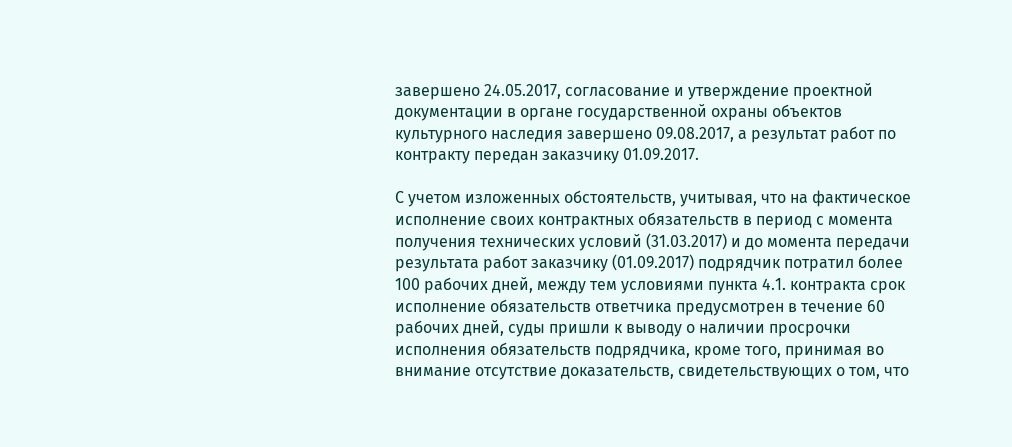завершено 24.05.2017, согласование и утверждение проектной документации в органе государственной охраны объектов культурного наследия завершено 09.08.2017, а результат работ по контракту передан заказчику 01.09.2017.

С учетом изложенных обстоятельств, учитывая, что на фактическое исполнение своих контрактных обязательств в период с момента получения технических условий (31.03.2017) и до момента передачи результата работ заказчику (01.09.2017) подрядчик потратил более 100 рабочих дней, между тем условиями пункта 4.1. контракта срок исполнение обязательств ответчика предусмотрен в течение 60 рабочих дней, суды пришли к выводу о наличии просрочки исполнения обязательств подрядчика, кроме того, принимая во внимание отсутствие доказательств, свидетельствующих о том, что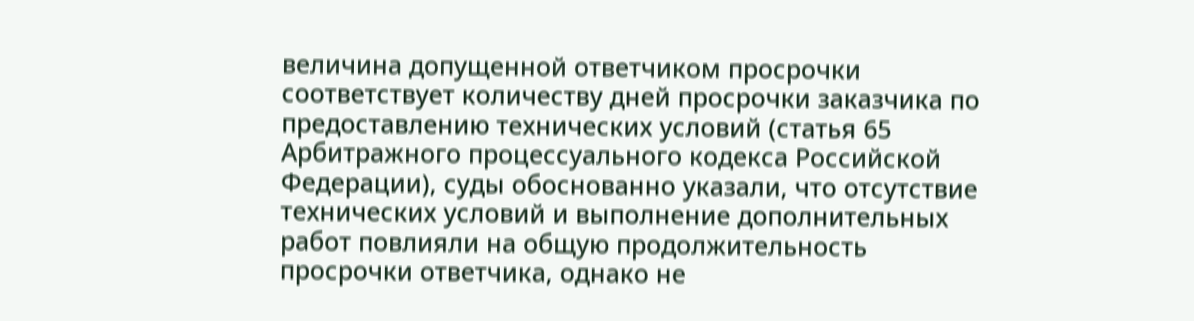величина допущенной ответчиком просрочки соответствует количеству дней просрочки заказчика по предоставлению технических условий (статья 65 Арбитражного процессуального кодекса Российской Федерации), суды обоснованно указали, что отсутствие технических условий и выполнение дополнительных работ повлияли на общую продолжительность просрочки ответчика, однако не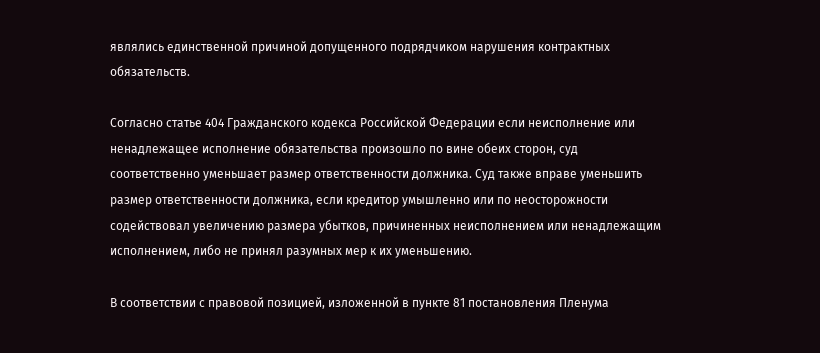являлись единственной причиной допущенного подрядчиком нарушения контрактных обязательств.

Согласно статье 404 Гражданского кодекса Российской Федерации если неисполнение или ненадлежащее исполнение обязательства произошло по вине обеих сторон, суд соответственно уменьшает размер ответственности должника. Суд также вправе уменьшить размер ответственности должника, если кредитор умышленно или по неосторожности содействовал увеличению размера убытков, причиненных неисполнением или ненадлежащим исполнением, либо не принял разумных мер к их уменьшению.

В соответствии с правовой позицией, изложенной в пункте 81 постановления Пленума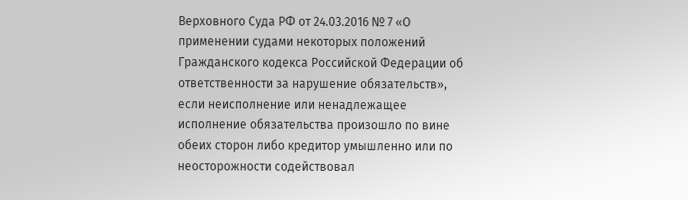Верховного Суда РФ от 24.03.2016 № 7 «О применении судами некоторых положений Гражданского кодекса Российской Федерации об ответственности за нарушение обязательств», если неисполнение или ненадлежащее исполнение обязательства произошло по вине обеих сторон либо кредитор умышленно или по неосторожности содействовал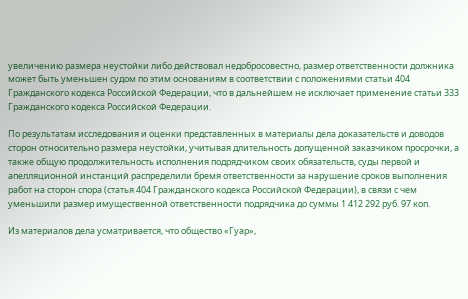увеличению размера неустойки либо действовал недобросовестно, размер ответственности должника может быть уменьшен судом по этим основаниям в соответствии с положениями статьи 404 Гражданского кодекса Российской Федерации, что в дальнейшем не исключает применение статьи 333 Гражданского кодекса Российской Федерации.

По результатам исследования и оценки представленных в материалы дела доказательств и доводов сторон относительно размера неустойки, учитывая длительность допущенной заказчиком просрочки, а также общую продолжительность исполнения подрядчиком своих обязательств, суды первой и апелляционной инстанций распределили бремя ответственности за нарушение сроков выполнения работ на сторон спора (статья 404 Гражданского кодекса Российской Федерации), в связи с чем уменьшили размер имущественной ответственности подрядчика до суммы 1 412 292 руб. 97 коп.

Из материалов дела усматривается, что общество «Гуар»,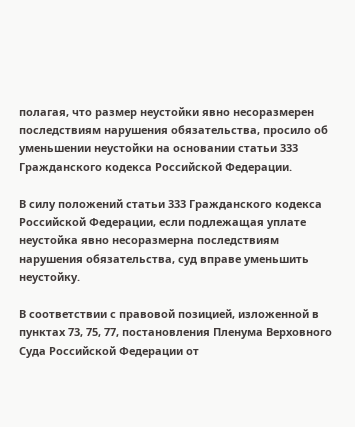полагая, что размер неустойки явно несоразмерен последствиям нарушения обязательства, просило об уменьшении неустойки на основании статьи 333 Гражданского кодекса Российской Федерации.

В силу положений статьи 333 Гражданского кодекса Российской Федерации, если подлежащая уплате неустойка явно несоразмерна последствиям нарушения обязательства, суд вправе уменьшить неустойку.

В соответствии с правовой позицией, изложенной в пунктах 73, 75, 77, постановления Пленума Верховного Суда Российской Федерации от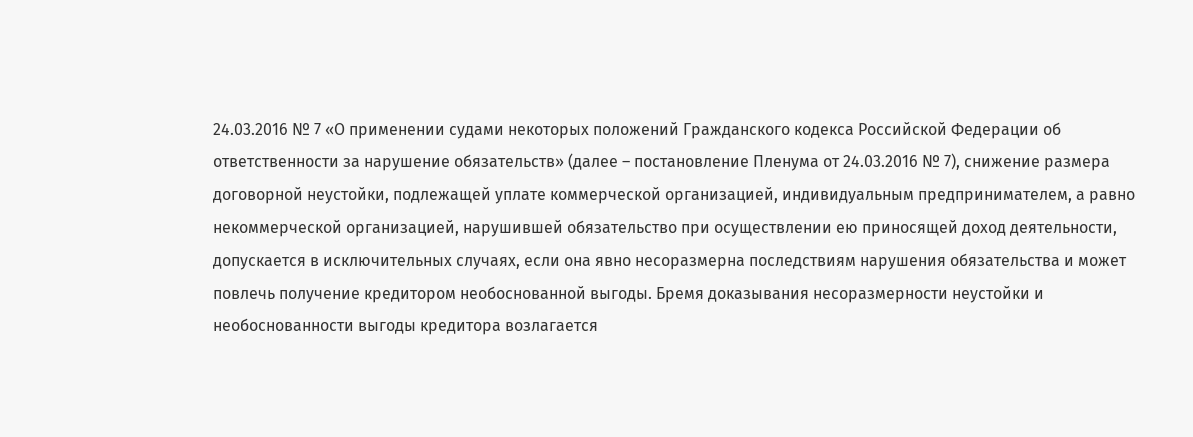24.03.2016 № 7 «О применении судами некоторых положений Гражданского кодекса Российской Федерации об ответственности за нарушение обязательств» (далее – постановление Пленума от 24.03.2016 № 7), снижение размера договорной неустойки, подлежащей уплате коммерческой организацией, индивидуальным предпринимателем, а равно некоммерческой организацией, нарушившей обязательство при осуществлении ею приносящей доход деятельности, допускается в исключительных случаях, если она явно несоразмерна последствиям нарушения обязательства и может повлечь получение кредитором необоснованной выгоды. Бремя доказывания несоразмерности неустойки и необоснованности выгоды кредитора возлагается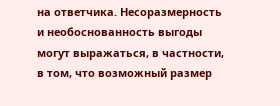на ответчика. Несоразмерность и необоснованность выгоды могут выражаться, в частности, в том, что возможный размер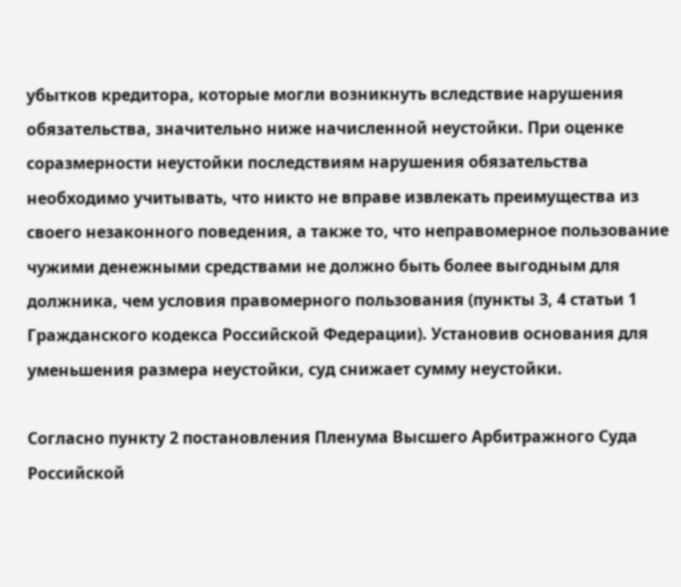убытков кредитора, которые могли возникнуть вследствие нарушения обязательства, значительно ниже начисленной неустойки. При оценке соразмерности неустойки последствиям нарушения обязательства необходимо учитывать, что никто не вправе извлекать преимущества из своего незаконного поведения, а также то, что неправомерное пользование чужими денежными средствами не должно быть более выгодным для должника, чем условия правомерного пользования (пункты 3, 4 статьи 1 Гражданского кодекса Российской Федерации). Установив основания для уменьшения размера неустойки, суд снижает сумму неустойки.

Согласно пункту 2 постановления Пленума Высшего Арбитражного Суда Российской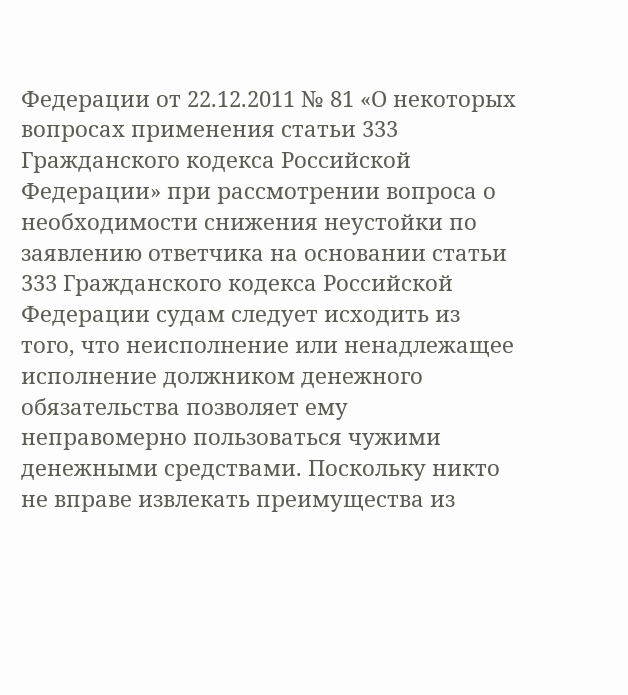Федерации от 22.12.2011 № 81 «О некоторых вопросах применения статьи 333 Гражданского кодекса Российской Федерации» при рассмотрении вопроса о необходимости снижения неустойки по заявлению ответчика на основании статьи 333 Гражданского кодекса Российской Федерации судам следует исходить из того, что неисполнение или ненадлежащее исполнение должником денежного обязательства позволяет ему неправомерно пользоваться чужими денежными средствами. Поскольку никто не вправе извлекать преимущества из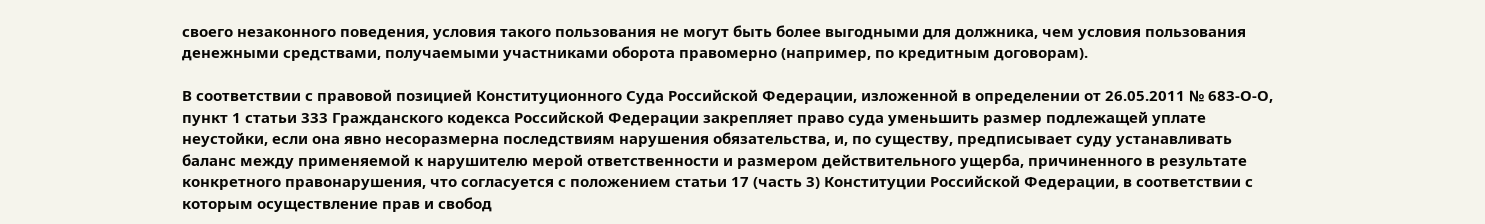своего незаконного поведения, условия такого пользования не могут быть более выгодными для должника, чем условия пользования денежными средствами, получаемыми участниками оборота правомерно (например, по кредитным договорам).

В соответствии с правовой позицией Конституционного Суда Российской Федерации, изложенной в определении от 26.05.2011 № 683-О-О, пункт 1 статьи 333 Гражданского кодекса Российской Федерации закрепляет право суда уменьшить размер подлежащей уплате неустойки, если она явно несоразмерна последствиям нарушения обязательства, и, по существу, предписывает суду устанавливать баланс между применяемой к нарушителю мерой ответственности и размером действительного ущерба, причиненного в результате конкретного правонарушения, что согласуется с положением статьи 17 (часть 3) Конституции Российской Федерации, в соответствии с которым осуществление прав и свобод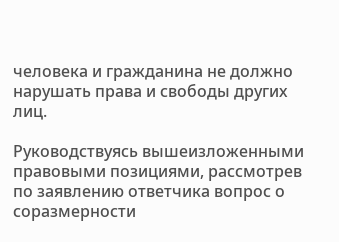человека и гражданина не должно нарушать права и свободы других лиц.

Руководствуясь вышеизложенными правовыми позициями, рассмотрев по заявлению ответчика вопрос о соразмерности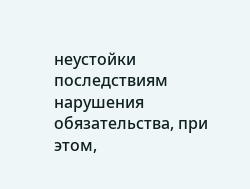неустойки последствиям нарушения обязательства, при этом,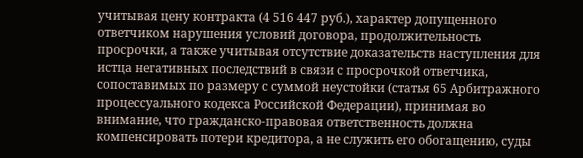учитывая цену контракта (4 516 447 руб.), характер допущенного ответчиком нарушения условий договора, продолжительность просрочки, а также учитывая отсутствие доказательств наступления для истца негативных последствий в связи с просрочкой ответчика, сопоставимых по размеру с суммой неустойки (статья 65 Арбитражного процессуального кодекса Российской Федерации), принимая во внимание, что гражданско-правовая ответственность должна компенсировать потери кредитора, а не служить его обогащению, суды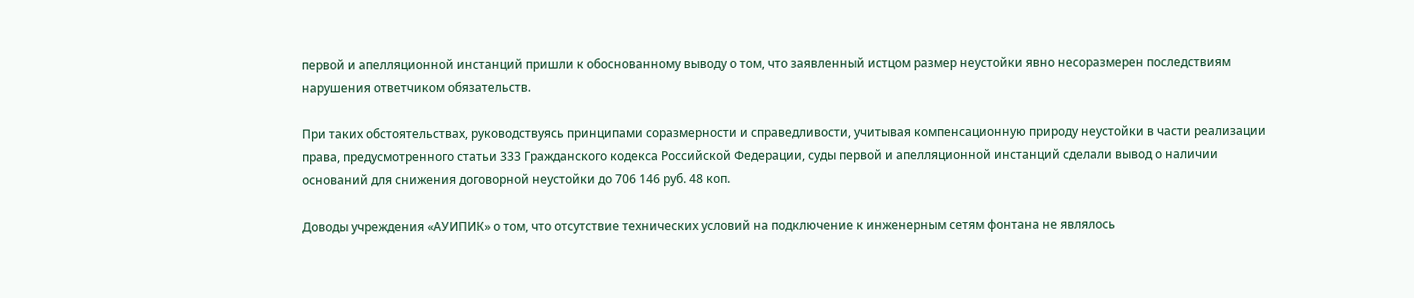первой и апелляционной инстанций пришли к обоснованному выводу о том, что заявленный истцом размер неустойки явно несоразмерен последствиям нарушения ответчиком обязательств.

При таких обстоятельствах, руководствуясь принципами соразмерности и справедливости, учитывая компенсационную природу неустойки в части реализации права, предусмотренного статьи 333 Гражданского кодекса Российской Федерации, суды первой и апелляционной инстанций сделали вывод о наличии оснований для снижения договорной неустойки до 706 146 руб. 48 коп.

Доводы учреждения «АУИПИК» о том, что отсутствие технических условий на подключение к инженерным сетям фонтана не являлось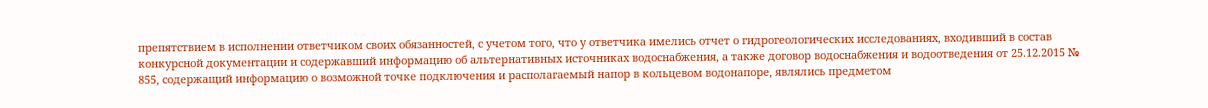препятствием в исполнении ответчиком своих обязанностей, с учетом того, что у ответчика имелись отчет о гидрогеологических исследованиях, входивший в состав конкурсной документации и содержавший информацию об альтернативных источниках водоснабжения, а также договор водоснабжения и водоотведения от 25.12.2015 № 855, содержащий информацию о возможной точке подключения и располагаемый напор в кольцевом водонапоре, являлись предметом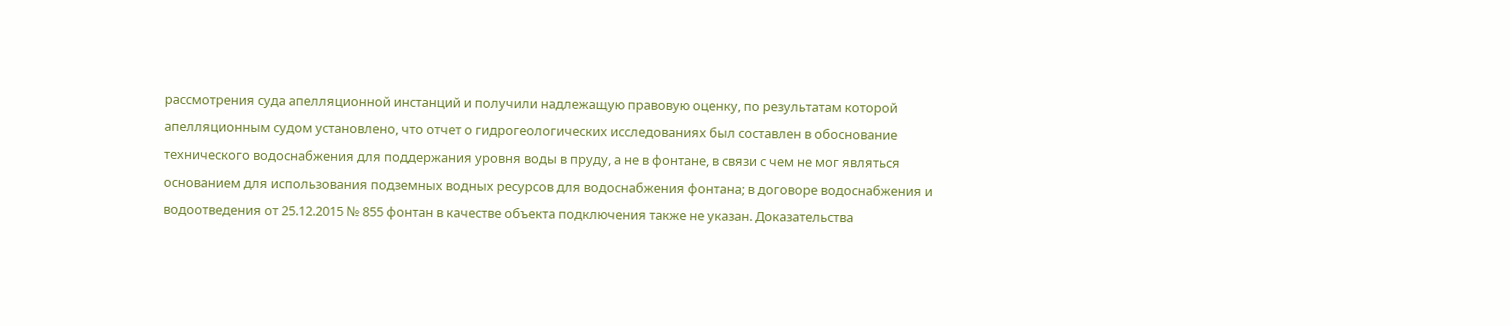рассмотрения суда апелляционной инстанций и получили надлежащую правовую оценку, по результатам которой апелляционным судом установлено, что отчет о гидрогеологических исследованиях был составлен в обоснование технического водоснабжения для поддержания уровня воды в пруду, а не в фонтане, в связи с чем не мог являться основанием для использования подземных водных ресурсов для водоснабжения фонтана; в договоре водоснабжения и водоотведения от 25.12.2015 № 855 фонтан в качестве объекта подключения также не указан. Доказательства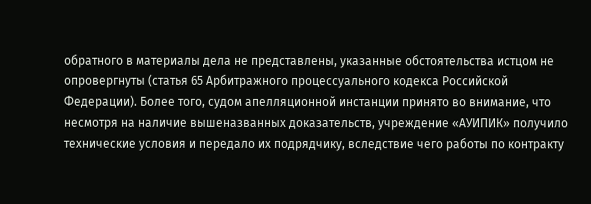обратного в материалы дела не представлены, указанные обстоятельства истцом не опровергнуты (статья 65 Арбитражного процессуального кодекса Российской Федерации). Более того, судом апелляционной инстанции принято во внимание, что несмотря на наличие вышеназванных доказательств, учреждение «АУИПИК» получило технические условия и передало их подрядчику, вследствие чего работы по контракту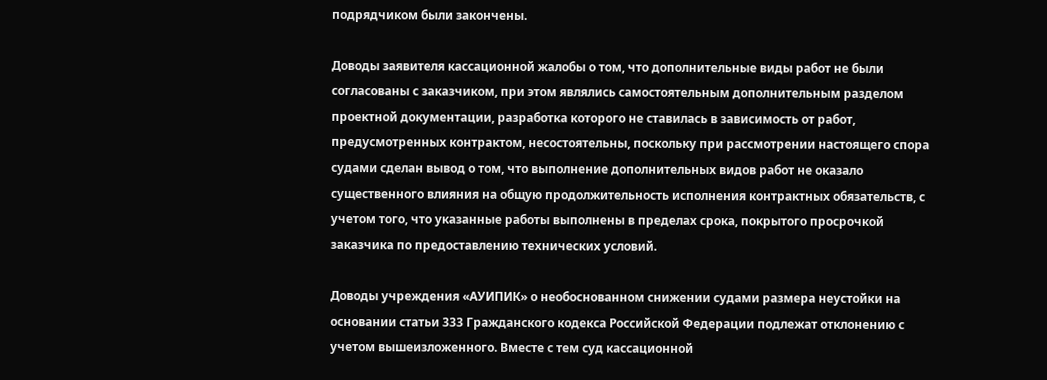подрядчиком были закончены.

Доводы заявителя кассационной жалобы о том, что дополнительные виды работ не были согласованы с заказчиком, при этом являлись самостоятельным дополнительным разделом проектной документации, разработка которого не ставилась в зависимость от работ, предусмотренных контрактом, несостоятельны, поскольку при рассмотрении настоящего спора судами сделан вывод о том, что выполнение дополнительных видов работ не оказало существенного влияния на общую продолжительность исполнения контрактных обязательств, с учетом того, что указанные работы выполнены в пределах срока, покрытого просрочкой заказчика по предоставлению технических условий.

Доводы учреждения «АУИПИК» о необоснованном снижении судами размера неустойки на основании статьи 333 Гражданского кодекса Российской Федерации подлежат отклонению с учетом вышеизложенного. Вместе с тем суд кассационной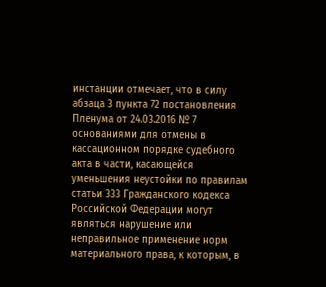инстанции отмечает, что в силу абзаца 3 пункта 72 постановления Пленума от 24.03.2016 № 7 основаниями для отмены в кассационном порядке судебного акта в части, касающейся уменьшения неустойки по правилам статьи 333 Гражданского кодекса Российской Федерации могут являться нарушение или неправильное применение норм материального права, к которым, в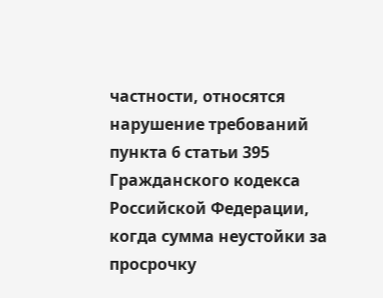частности, относятся нарушение требований пункта 6 статьи 395 Гражданского кодекса Российской Федерации, когда сумма неустойки за просрочку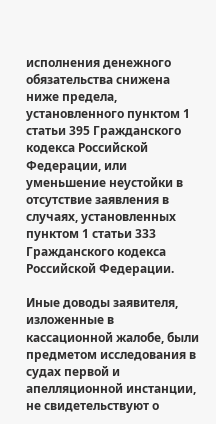исполнения денежного обязательства снижена ниже предела, установленного пунктом 1 статьи 395 Гражданского кодекса Российской Федерации, или уменьшение неустойки в отсутствие заявления в случаях, установленных пунктом 1 статьи 333 Гражданского кодекса Российской Федерации.

Иные доводы заявителя, изложенные в кассационной жалобе, были предметом исследования в судах первой и апелляционной инстанции, не свидетельствуют о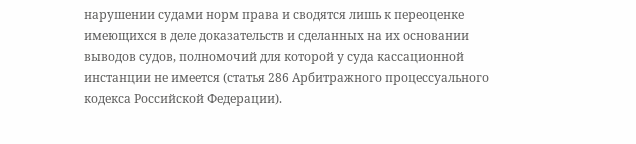нарушении судами норм права и сводятся лишь к переоценке имеющихся в деле доказательств и сделанных на их основании выводов судов, полномочий для которой у суда кассационной инстанции не имеется (статья 286 Арбитражного процессуального кодекса Российской Федерации).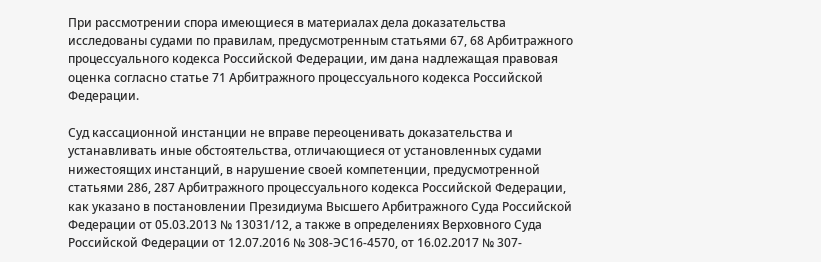При рассмотрении спора имеющиеся в материалах дела доказательства исследованы судами по правилам, предусмотренным статьями 67, 68 Арбитражного процессуального кодекса Российской Федерации, им дана надлежащая правовая оценка согласно статье 71 Арбитражного процессуального кодекса Российской Федерации.

Суд кассационной инстанции не вправе переоценивать доказательства и устанавливать иные обстоятельства, отличающиеся от установленных судами нижестоящих инстанций, в нарушение своей компетенции, предусмотренной статьями 286, 287 Арбитражного процессуального кодекса Российской Федерации, как указано в постановлении Президиума Высшего Арбитражного Суда Российской Федерации от 05.03.2013 № 13031/12, а также в определениях Верховного Суда Российской Федерации от 12.07.2016 № 308-ЭС16-4570, от 16.02.2017 № 307-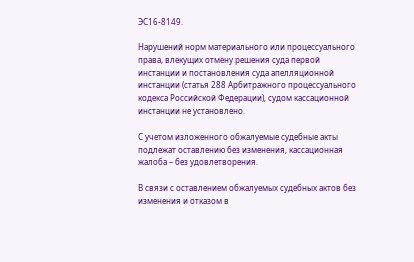ЭС16-8149.

Нарушений норм материального или процессуального права, влекущих отмену решения суда первой инстанции и постановления суда апелляционной инстанции (статья 288 Арбитражного процессуального кодекса Российской Федерации), судом кассационной инстанции не установлено.

С учетом изложенного обжалуемые судебные акты подлежат оставлению без изменения, кассационная жалоба – без удовлетворения.

В связи с оставлением обжалуемых судебных актов без изменения и отказом в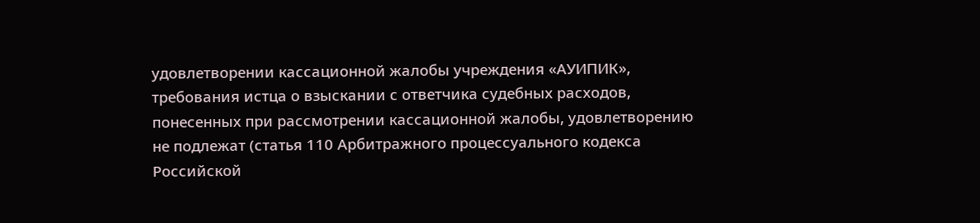удовлетворении кассационной жалобы учреждения «АУИПИК», требования истца о взыскании с ответчика судебных расходов, понесенных при рассмотрении кассационной жалобы, удовлетворению не подлежат (статья 110 Арбитражного процессуального кодекса Российской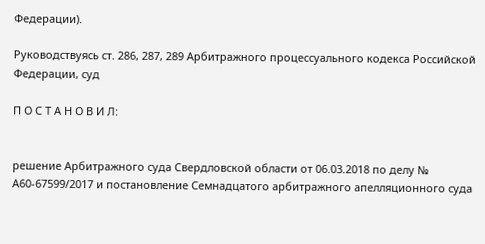Федерации).

Руководствуясь ст. 286, 287, 289 Арбитражного процессуального кодекса Российской Федерации, суд

П О С Т А Н О В И Л:


решение Арбитражного суда Свердловской области от 06.03.2018 по делу № А60-67599/2017 и постановление Семнадцатого арбитражного апелляционного суда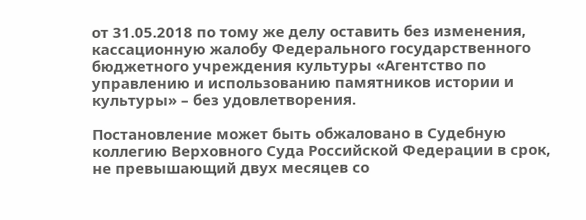от 31.05.2018 по тому же делу оставить без изменения, кассационную жалобу Федерального государственного бюджетного учреждения культуры «Агентство по управлению и использованию памятников истории и культуры» – без удовлетворения.

Постановление может быть обжаловано в Судебную коллегию Верховного Суда Российской Федерации в срок, не превышающий двух месяцев со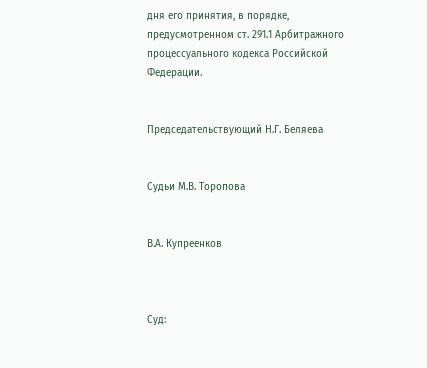дня его принятия, в порядке, предусмотренном ст. 291.1 Арбитражного процессуального кодекса Российской Федерации.


Председательствующий Н.Г. Беляева


Судьи М.В. Торопова


В.А. Купреенков



Суд: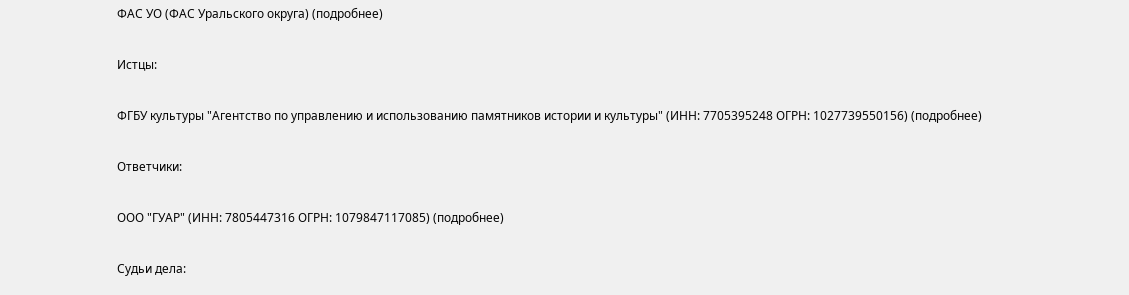ФАС УО (ФАС Уральского округа) (подробнее)

Истцы:

ФГБУ культуры "Агентство по управлению и использованию памятников истории и культуры" (ИНН: 7705395248 ОГРН: 1027739550156) (подробнее)

Ответчики:

ООО "ГУАР" (ИНН: 7805447316 ОГРН: 1079847117085) (подробнее)

Судьи дела: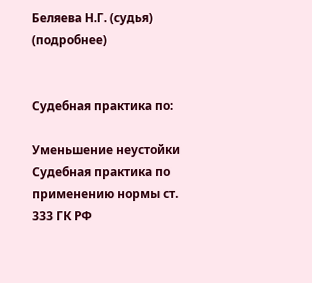Беляева Н.Г. (судья) (подробнее)


Судебная практика по:

Уменьшение неустойки
Судебная практика по применению нормы ст. 333 ГК РФ